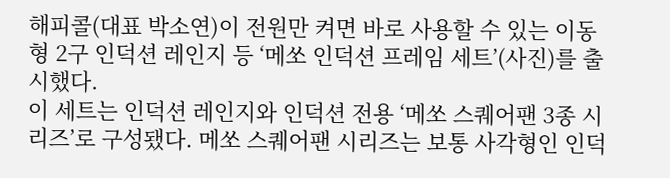해피콜(대표 박소연)이 전원만 켜면 바로 사용할 수 있는 이동형 2구 인덕션 레인지 등 ‘메쏘 인덕션 프레임 세트’(사진)를 출시했다.
이 세트는 인덕션 레인지와 인덕션 전용 ‘메쏘 스퀘어팬 3종 시리즈’로 구성됐다. 메쏘 스퀘어팬 시리즈는 보통 사각형인 인덕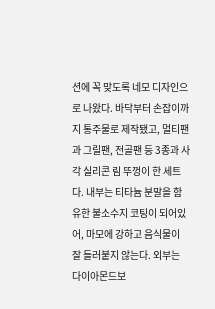션에 꼭 맞도록 네모 디자인으로 나왔다. 바닥부터 손잡이까지 통주물로 제작됐고, 멀티팬과 그릴팬, 전골팬 등 3종과 사각 실리콘 림 뚜껑이 한 세트다. 내부는 티타늄 분말을 함유한 불소수지 코팅이 되어있어, 마모에 강하고 음식물이 잘 들러붙지 않는다. 외부는 다이아몬드보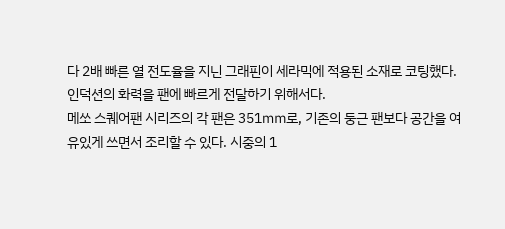다 2배 빠른 열 전도율을 지닌 그래핀이 세라믹에 적용된 소재로 코팅했다. 인덕션의 화력을 팬에 빠르게 전달하기 위해서다.
메쏘 스퀘어팬 시리즈의 각 팬은 351㎜로, 기존의 둥근 팬보다 공간을 여유있게 쓰면서 조리할 수 있다. 시중의 1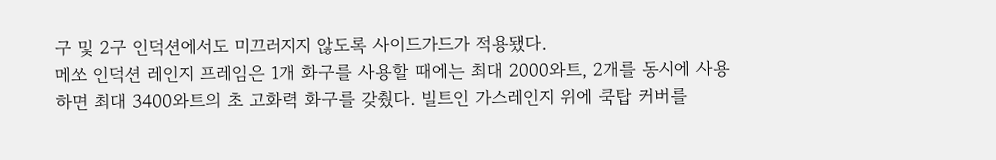구 및 2구 인덕션에서도 미끄러지지 않도록 사이드가드가 적용됐다.
메쏘 인덕션 레인지 프레임은 1개 화구를 사용할 때에는 최대 2000와트, 2개를 동시에 사용하면 최대 3400와트의 초 고화력 화구를 갖췄다. 빌트인 가스레인지 위에 쿡탑 커버를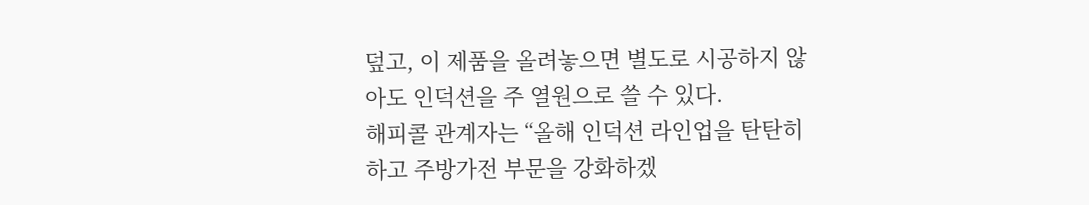덮고, 이 제품을 올려놓으면 별도로 시공하지 않아도 인덕션을 주 열원으로 쓸 수 있다.
해피콜 관계자는 “올해 인덕션 라인업을 탄탄히 하고 주방가전 부문을 강화하겠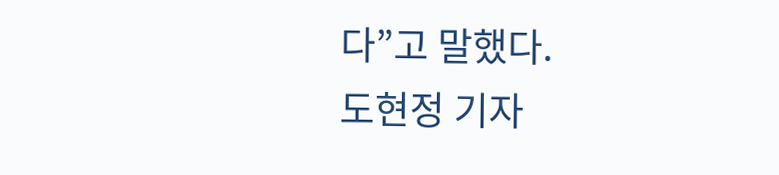다”고 말했다.
도현정 기자